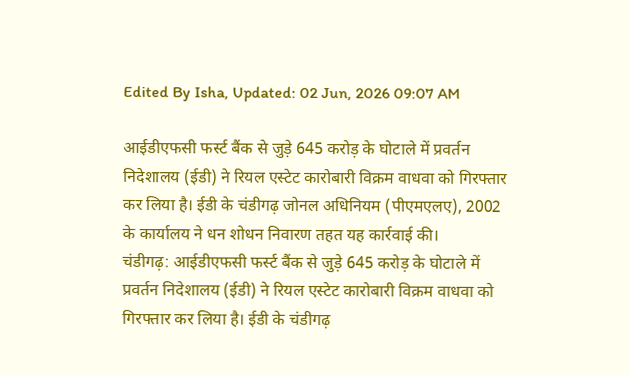Edited By Isha, Updated: 02 Jun, 2026 09:07 AM

आईडीएफसी फर्स्ट बैंक से जुड़े 645 करोड़ के घोटाले में प्रवर्तन निदेशालय (ईडी) ने रियल एस्टेट कारोबारी विक्रम वाधवा को गिरफ्तार कर लिया है। ईडी के चंडीगढ़ जोनल अधिनियम (पीएमएलए), 2002 के कार्यालय ने धन शोधन निवारण तहत यह कार्रवाई की।
चंडीगढ़: आईडीएफसी फर्स्ट बैंक से जुड़े 645 करोड़ के घोटाले में प्रवर्तन निदेशालय (ईडी) ने रियल एस्टेट कारोबारी विक्रम वाधवा को गिरफ्तार कर लिया है। ईडी के चंडीगढ़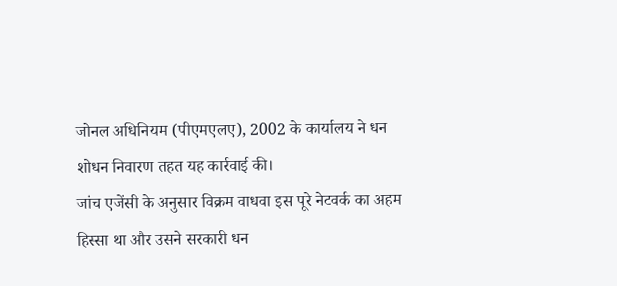जोनल अधिनियम (पीएमएलए), 2002 के कार्यालय ने धन शोधन निवारण तहत यह कार्रवाई की।
जांच एजेंसी के अनुसार विक्रम वाधवा इस पूरे नेटवर्क का अहम हिस्सा था और उसने सरकारी धन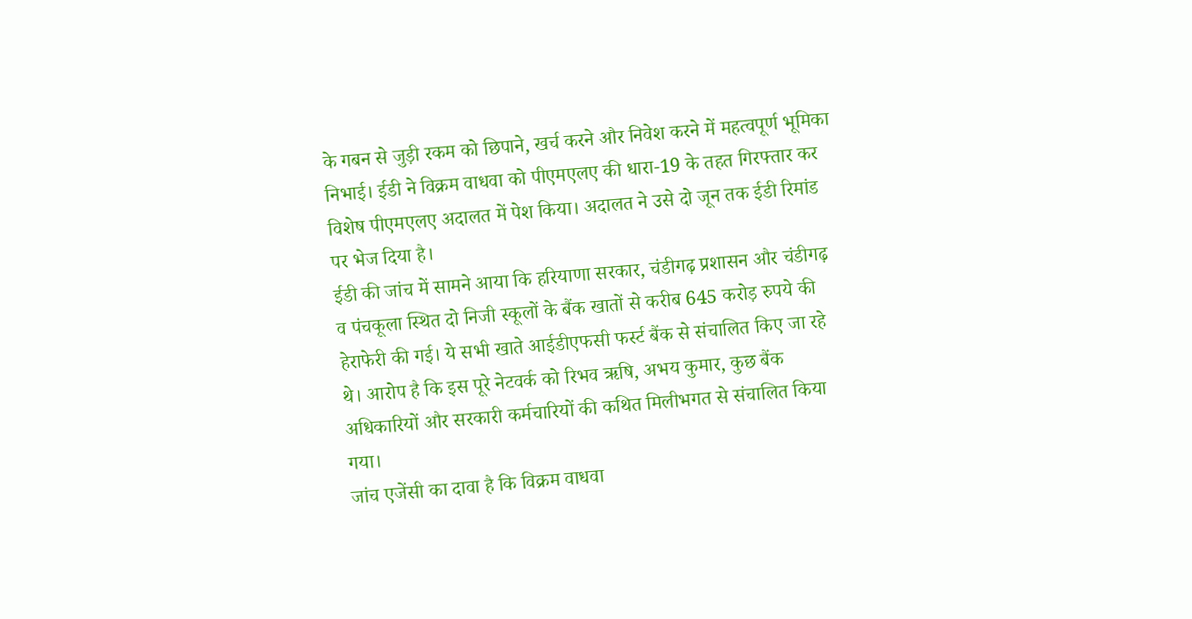के गबन से जुड़ी रकम को छिपाने, खर्च करने और निवेश करने में महत्वपूर्ण भूमिका निभाई। ईडी ने विक्रम वाधवा को पीएमएलए की धारा-19 के तहत गिरफ्तार कर विशेष पीएमएलए अदालत में पेश किया। अदालत ने उसे दो जून तक ईडी रिमांड पर भेज दिया है।
ईडी की जांच में सामने आया कि हरियाणा सरकार, चंडीगढ़ प्रशासन और चंडीगढ़ व पंचकूला स्थित दो निजी स्कूलों के बैंक खातों से करीब 645 करोड़ रुपये की हेराफेरी की गई। ये सभी खाते आईडीएफसी फर्स्ट बैंक से संचालित किए जा रहे थे। आरोप है कि इस पूरे नेटवर्क को रिभव ऋषि, अभय कुमार, कुछ बैंक अधिकारियों और सरकारी कर्मचारियों की कथित मिलीभगत से संचालित किया गया।
जांच एजेंसी का दावा है कि विक्रम वाधवा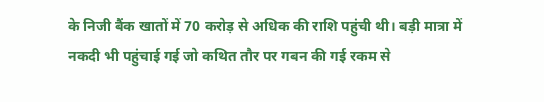के निजी बैंक खातों में 70 करोड़ से अधिक की राशि पहुंची थी। बड़ी मात्रा में नकदी भी पहुंचाई गई जो कथित तौर पर गबन की गई रकम से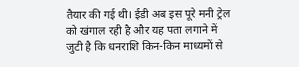तैयार की गई थी। ईडी अब इस पूरे मनी ट्रेल को खंगाल रही है और यह पता लगाने में जुटी है कि धनराशि किन-किन माध्यमों से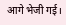आगे भेजी गई।